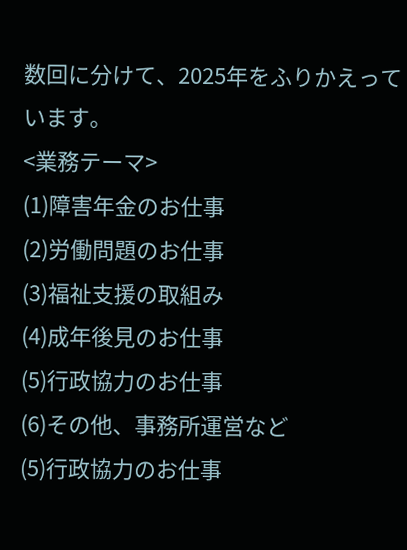数回に分けて、2025年をふりかえっています。
<業務テーマ>
(1)障害年金のお仕事
(2)労働問題のお仕事
(3)福祉支援の取組み
(4)成年後見のお仕事
(5)行政協力のお仕事
(6)その他、事務所運営など
(5)行政協力のお仕事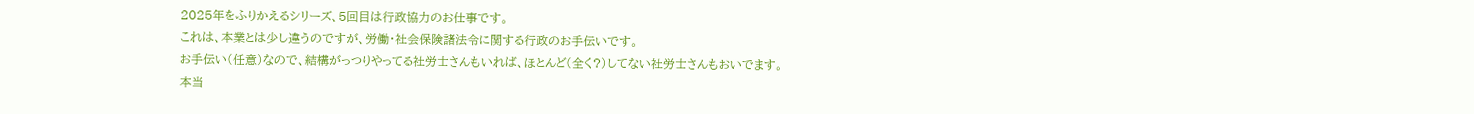2025年をふりかえるシリーズ、5回目は行政協力のお仕事です。
これは、本業とは少し違うのですが、労働・社会保険諸法令に関する行政のお手伝いです。
お手伝い(任意)なので、結構がっつりやってる社労士さんもいれば、ほとんど(全く?)してない社労士さんもおいでます。
本当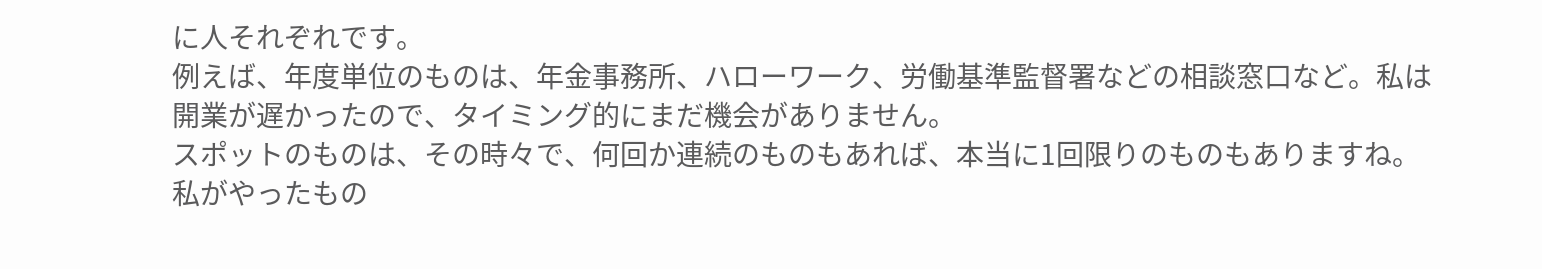に人それぞれです。
例えば、年度単位のものは、年金事務所、ハローワーク、労働基準監督署などの相談窓口など。私は開業が遅かったので、タイミング的にまだ機会がありません。
スポットのものは、その時々で、何回か連続のものもあれば、本当に1回限りのものもありますね。
私がやったもの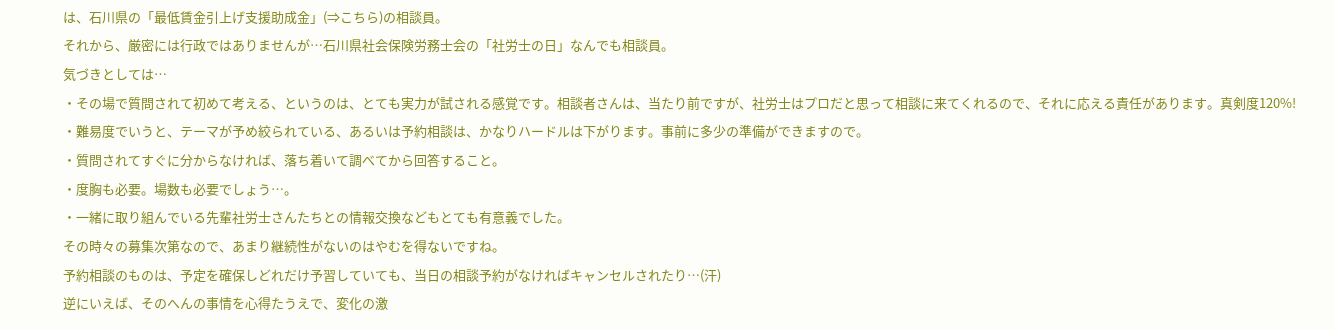は、石川県の「最低賃金引上げ支援助成金」(⇒こちら)の相談員。
それから、厳密には行政ではありませんが…石川県社会保険労務士会の「社労士の日」なんでも相談員。
気づきとしては…
・その場で質問されて初めて考える、というのは、とても実力が試される感覚です。相談者さんは、当たり前ですが、社労士はプロだと思って相談に来てくれるので、それに応える責任があります。真剣度120%!
・難易度でいうと、テーマが予め絞られている、あるいは予約相談は、かなりハードルは下がります。事前に多少の準備ができますので。
・質問されてすぐに分からなければ、落ち着いて調べてから回答すること。
・度胸も必要。場数も必要でしょう…。
・一緒に取り組んでいる先輩社労士さんたちとの情報交換などもとても有意義でした。
その時々の募集次第なので、あまり継続性がないのはやむを得ないですね。
予約相談のものは、予定を確保しどれだけ予習していても、当日の相談予約がなければキャンセルされたり…(汗)
逆にいえば、そのへんの事情を心得たうえで、変化の激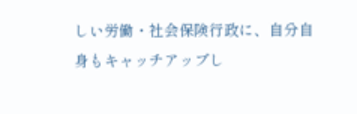しい労働・社会保険行政に、自分自身もキャッチアップし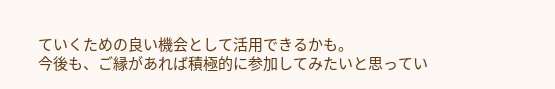ていくための良い機会として活用できるかも。
今後も、ご縁があれば積極的に参加してみたいと思ってい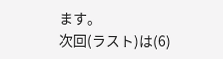ます。
次回(ラスト)は(6)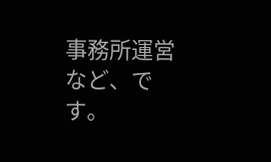事務所運営など、です。